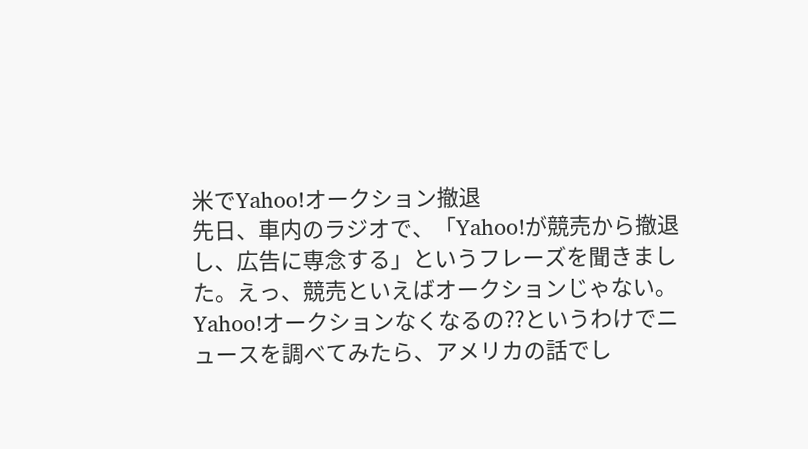米でYahoo!オークション撤退
先日、車内のラジオで、「Yahoo!が競売から撤退し、広告に専念する」というフレーズを聞きました。えっ、競売といえばオークションじゃない。Yahoo!オークションなくなるの??というわけでニュースを調べてみたら、アメリカの話でし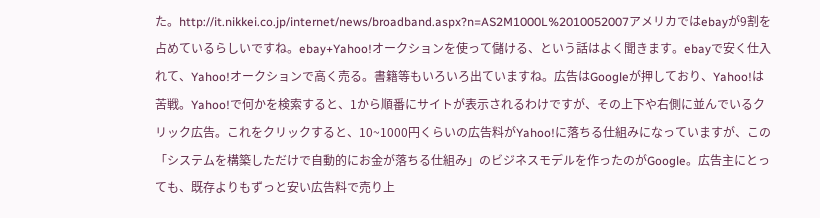た。http://it.nikkei.co.jp/internet/news/broadband.aspx?n=AS2M1000L%2010052007アメリカではebayが9割を占めているらしいですね。ebay+Yahoo!オークションを使って儲ける、という話はよく聞きます。ebayで安く仕入れて、Yahoo!オークションで高く売る。書籍等もいろいろ出ていますね。広告はGoogleが押しており、Yahoo!は苦戦。Yahoo!で何かを検索すると、1から順番にサイトが表示されるわけですが、その上下や右側に並んでいるクリック広告。これをクリックすると、10~1000円くらいの広告料がYahoo!に落ちる仕組みになっていますが、この「システムを構築しただけで自動的にお金が落ちる仕組み」のビジネスモデルを作ったのがGoogle。広告主にとっても、既存よりもずっと安い広告料で売り上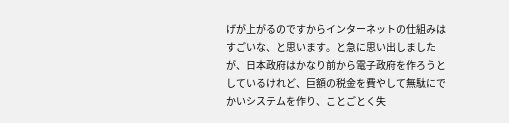げが上がるのですからインターネットの仕組みはすごいな、と思います。と急に思い出しましたが、日本政府はかなり前から電子政府を作ろうとしているけれど、巨額の税金を費やして無駄にでかいシステムを作り、ことごとく失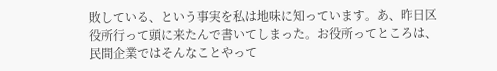敗している、という事実を私は地味に知っています。あ、昨日区役所行って頭に来たんで書いてしまった。お役所ってところは、民間企業ではそんなことやって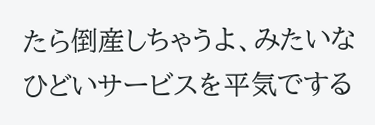たら倒産しちゃうよ、みたいなひどいサービスを平気でする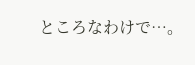ところなわけで…。